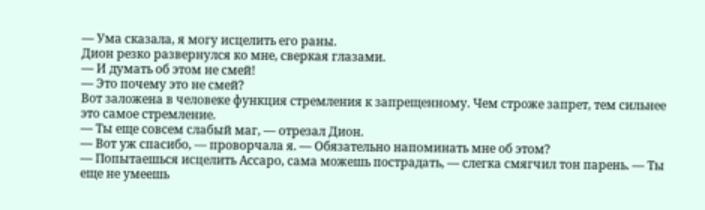— Ума сказала, я могу исцелить его раны.
Дион резко развернулся ко мне, сверкая глазами.
— И думать об этом не смей!
— Это почему это не смей?
Вот заложена в человеке функция стремления к запрещенному. Чем строже запрет, тем сильнее это самое стремление.
— Ты еще совсем слабый маг, — отрезал Дион.
— Вот уж спасибо, — проворчала я. — Обязательно напоминать мне об этом?
— Попытаешься исцелить Ассаро, сама можешь пострадать, — слегка смягчил тон парень. — Ты еще не умеешь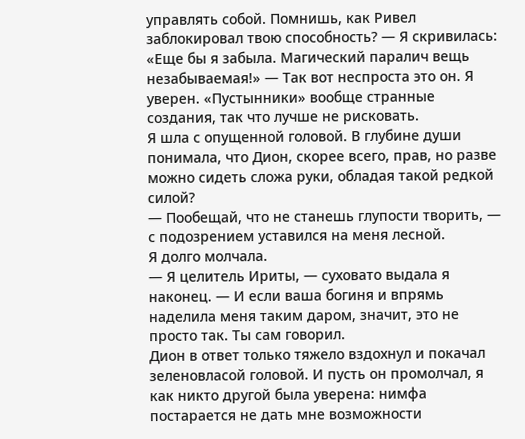управлять собой. Помнишь, как Ривел заблокировал твою способность? — Я скривилась: «Еще бы я забыла. Магический паралич вещь незабываемая!» — Так вот неспроста это он. Я уверен. «Пустынники» вообще странные создания, так что лучше не рисковать.
Я шла с опущенной головой. В глубине души понимала, что Дион, скорее всего, прав, но разве можно сидеть сложа руки, обладая такой редкой силой?
— Пообещай, что не станешь глупости творить, — с подозрением уставился на меня лесной.
Я долго молчала.
— Я целитель Ириты, — суховато выдала я наконец. — И если ваша богиня и впрямь наделила меня таким даром, значит, это не просто так. Ты сам говорил.
Дион в ответ только тяжело вздохнул и покачал зеленовласой головой. И пусть он промолчал, я как никто другой была уверена: нимфа постарается не дать мне возможности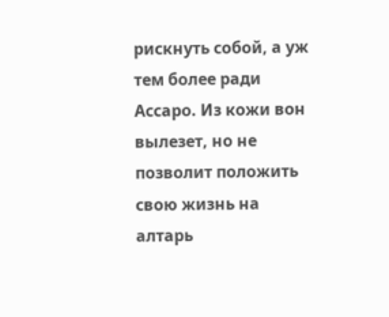рискнуть собой, а уж тем более ради Ассаро. Из кожи вон вылезет, но не позволит положить свою жизнь на алтарь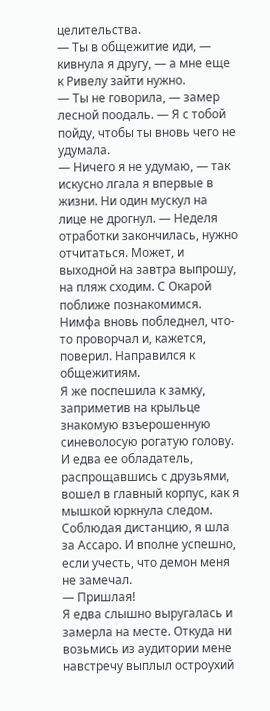целительства.
— Ты в общежитие иди, — кивнула я другу, — а мне еще к Ривелу зайти нужно.
— Ты не говорила, — замер лесной поодаль. — Я с тобой пойду, чтобы ты вновь чего не удумала.
— Ничего я не удумаю, — так искусно лгала я впервые в жизни. Ни один мускул на лице не дрогнул. — Неделя отработки закончилась, нужно отчитаться. Может, и выходной на завтра выпрошу, на пляж сходим. С Окарой поближе познакомимся.
Нимфа вновь побледнел, что-то проворчал и, кажется, поверил. Направился к общежитиям.
Я же поспешила к замку, заприметив на крыльце знакомую взъерошенную синеволосую рогатую голову. И едва ее обладатель, распрощавшись с друзьями, вошел в главный корпус, как я мышкой юркнула следом.
Соблюдая дистанцию, я шла за Ассаро. И вполне успешно, если учесть, что демон меня не замечал.
— Пришлая!
Я едва слышно выругалась и замерла на месте. Откуда ни возьмись из аудитории мене навстречу выплыл остроухий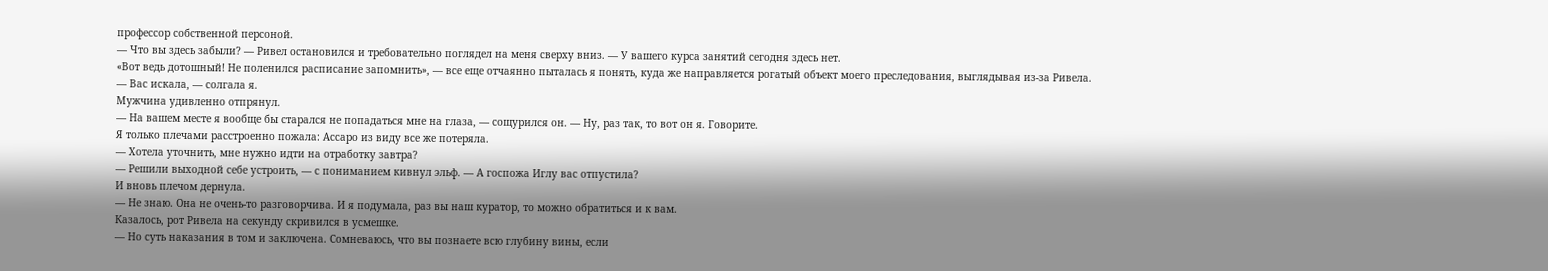профессор собственной персоной.
— Что вы здесь забыли? — Ривел остановился и требовательно поглядел на меня сверху вниз. — У вашего курса занятий сегодня здесь нет.
«Вот ведь дотошный! Не поленился расписание запомнить», — все еще отчаянно пыталась я понять, куда же направляется рогатый объект моего преследования, выглядывая из-за Ривела.
— Вас искала, — солгала я.
Мужчина удивленно отпрянул.
— На вашем месте я вообще бы старался не попадаться мне на глаза, — сощурился он. — Ну, раз так, то вот он я. Говорите.
Я только плечами расстроенно пожала: Ассаро из виду все же потеряла.
— Хотела уточнить, мне нужно идти на отработку завтра?
— Решили выходной себе устроить, — с пониманием кивнул эльф. — А госпожа Иглу вас отпустила?
И вновь плечом дернула.
— Не знаю. Она не очень-то разговорчива. И я подумала, раз вы наш куратор, то можно обратиться и к вам.
Казалось, рот Ривела на секунду скривился в усмешке.
— Но суть наказания в том и заключена. Сомневаюсь, что вы познаете всю глубину вины, если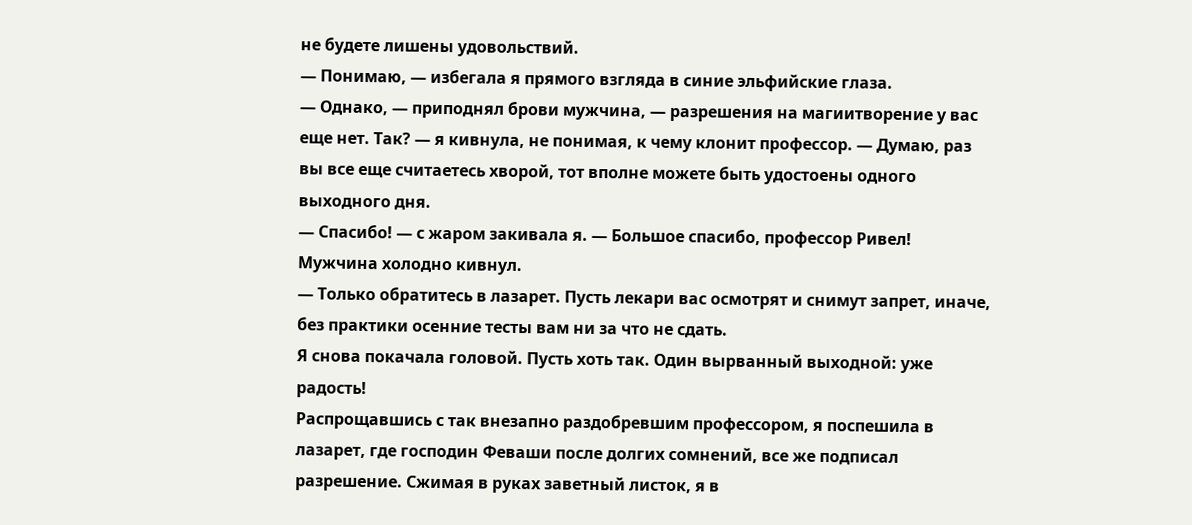не будете лишены удовольствий.
— Понимаю, — избегала я прямого взгляда в синие эльфийские глаза.
— Однако, — приподнял брови мужчина, — разрешения на магиитворение у вас еще нет. Так? — я кивнула, не понимая, к чему клонит профессор. — Думаю, раз вы все еще считаетесь хворой, тот вполне можете быть удостоены одного выходного дня.
— Спасибо! — с жаром закивала я. — Большое спасибо, профессор Ривел!
Мужчина холодно кивнул.
— Только обратитесь в лазарет. Пусть лекари вас осмотрят и снимут запрет, иначе, без практики осенние тесты вам ни за что не сдать.
Я снова покачала головой. Пусть хоть так. Один вырванный выходной: уже радость!
Распрощавшись с так внезапно раздобревшим профессором, я поспешила в лазарет, где господин Феваши после долгих сомнений, все же подписал разрешение. Сжимая в руках заветный листок, я в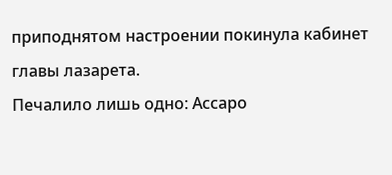приподнятом настроении покинула кабинет главы лазарета.
Печалило лишь одно: Ассаро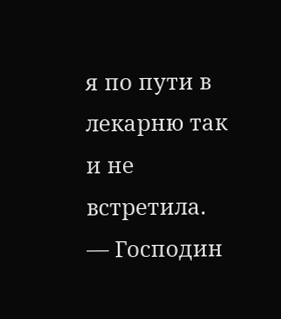я по пути в лекарню так и не встретила.
— Господин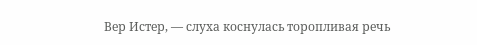Вер Истер, — слуха коснулась торопливая речь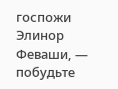госпожи Элинор Феваши, — побудьте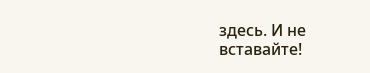здесь. И не вставайте!